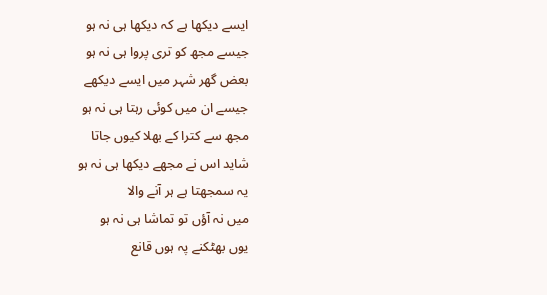ایسے دیکھا ہے کہ دیکھا ہی نہ ہو
جیسے مجھ کو تری پروا ہی نہ ہو
بعض گھر شہر میں ایسے دیکھے
جیسے ان میں کوئی رہتا ہی نہ ہو
مجھ سے کترا کے بھلا کیوں جاتا
شاید اس نے مجھے دیکھا ہی نہ ہو
یہ سمجھتا ہے ہر آنے والا
میں نہ آؤں تو تماشا ہی نہ ہو
یوں بھٹکنے پہ ہوں قانع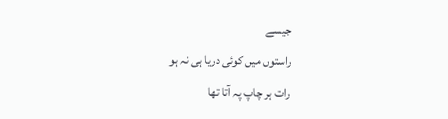جیسے
راستوں میں کوئی دریا ہی نہ ہو
رات ہر چاپ پہ آتا تھا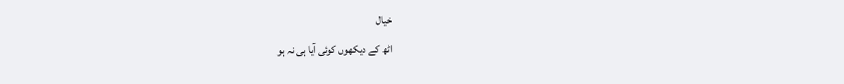خیال
اٹھ کے دیکھوں کوئی آیا ہی نہ ہو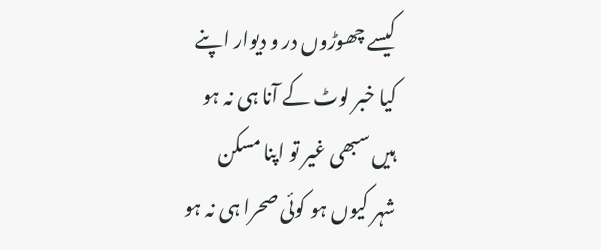کیسے چھوڑوں در و دیوار اپنے
کیا خبر لوٹ کے آنا ہی نہ ہو
ہیں سبھی غیر تو اپنا مسکن
شہر کیوں ہو کوئی صحرا ہی نہ ہو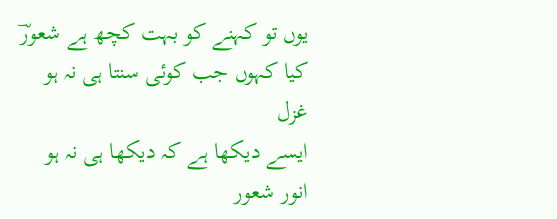یوں تو کہنے کو بہت کچھ ہے شعورؔ
کیا کہوں جب کوئی سنتا ہی نہ ہو
غزل
ایسے دیکھا ہے کہ دیکھا ہی نہ ہو
انور شعور